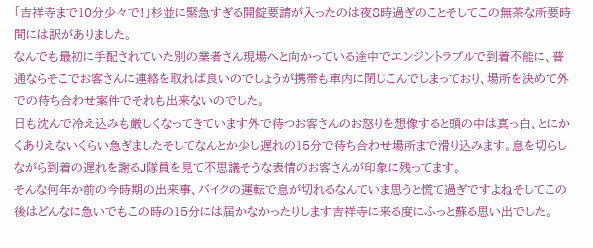「吉祥寺まで10分少々で!」杉並に緊急すぎる開錠要請が入ったのは夜8時過ぎのことそしてこの無茶な所要時間には訳がありました。
なんでも最初に手配されていた別の業者さん現場へと向かっている途中でエンジントラブルで到着不能に、普通ならそこでお客さんに連絡を取れば良いのでしょうが携帯も車内に閉じこんでしまっており、場所を決めて外での待ち合わせ案件でそれも出来ないのでした。
日も沈んで冷え込みも厳しくなってきています外で待つお客さんのお怒りを想像すると頭の中は真っ白、とにかくありえないくらい急ぎましたそしてなんとか少し遅れの15分で待ち合わせ場所まで滑り込みます。息を切らしながら到着の遅れを謝るJ隊員を見て不思議そうな表情のお客さんが印象に残ってます。
そんな何年か前の今時期の出来事、バイクの運転で息が切れるなんていま思うと慌て過ぎですよねそしてこの後はどんなに急いでもこの時の15分には届かなかったりします吉祥寺に来る度にふっと蘇る思い出でした。